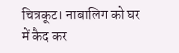चित्रकूट। नाबालिग को घर में कैद कर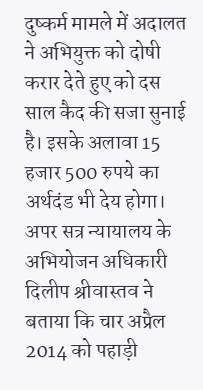दुष्कर्म मामले में अदालत ने अभियुक्त को दोषी करार देते हुए को दस साल कैद की सजा सुनाई है। इसके अलावा 15 हजार 500 रुपये का अर्थदंड भी देय होगा।
अपर सत्र न्यायालय के अभियोजन अधिकारी दिलीप श्रीवास्तव ने बताया कि चार अप्रैल 2014 को पहाड़ी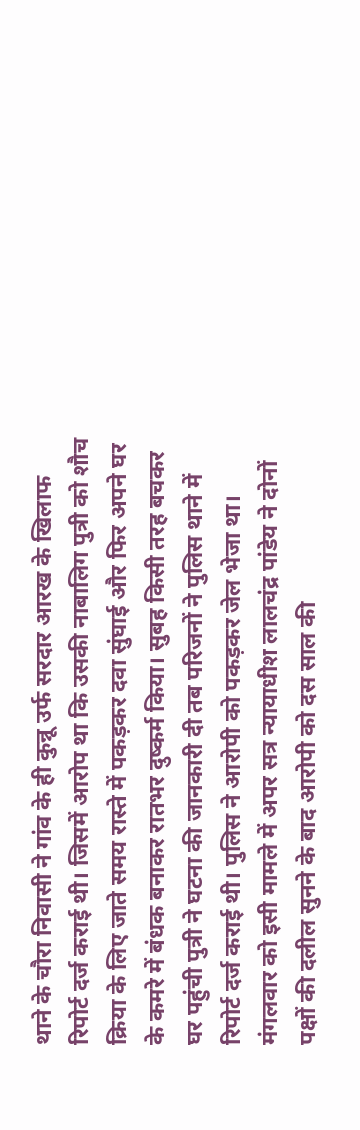थाने के चौरा निवासी ने गांव के ही कुन्नू उर्फ सरदार आरख के खिलाफ रिपोर्ट दर्ज कराई थी। जिसमें आरोप था कि उसकी नाबालिग पुत्री को शौच क्रिया के लिए जाते समय रास्ते में पकड़कर दवा सुंघाई और फिर अपने घर के कमरे में बंधक बनाकर रातभर दुष्कर्म किया। सुबह किसी तरह बचकर घर पहुंची पुत्री ने घटना की जानकारी दी तब परिजनों ने पुलिस थाने में रिपोर्ट दर्ज कराई थी। पुलिस ने आरोपी को पकड़कर जेल भेजा था।
मंगलवार को इसी मामले में अपर सत्र न्यायाधीश लालचंद्र पांडेय ने दोनों पक्षों की दलील सुनने के बाद आरोपी को दस साल की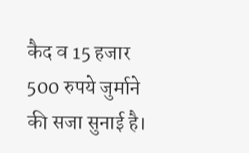कैद व 15 हजार 500 रुपये जुर्माने की सजा सुनाई है।